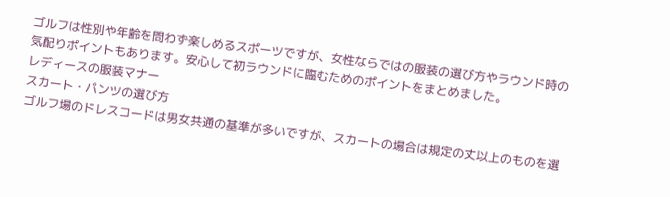ゴルフは性別や年齢を問わず楽しめるスポーツですが、女性ならではの服装の選び方やラウンド時の気配りポイントもあります。安心して初ラウンドに臨むためのポイントをまとめました。
レディースの服装マナー
スカート・パンツの選び方
ゴルフ場のドレスコードは男女共通の基準が多いですが、スカートの場合は規定の丈以上のものを選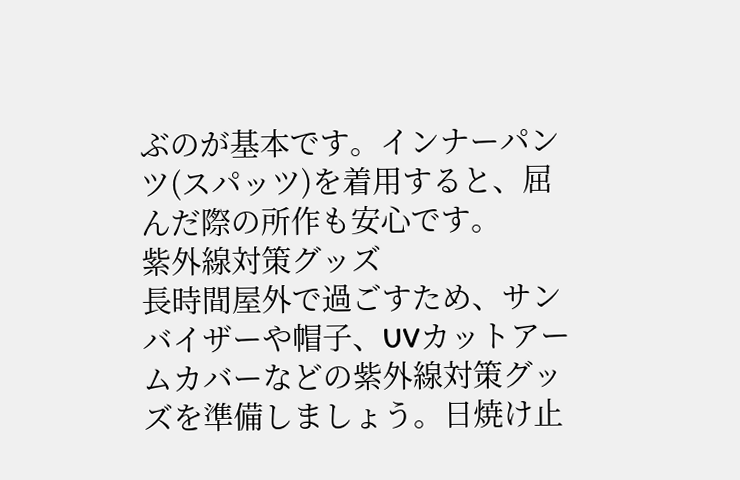ぶのが基本です。インナーパンツ(スパッツ)を着用すると、屈んだ際の所作も安心です。
紫外線対策グッズ
長時間屋外で過ごすため、サンバイザーや帽子、UVカットアームカバーなどの紫外線対策グッズを準備しましょう。日焼け止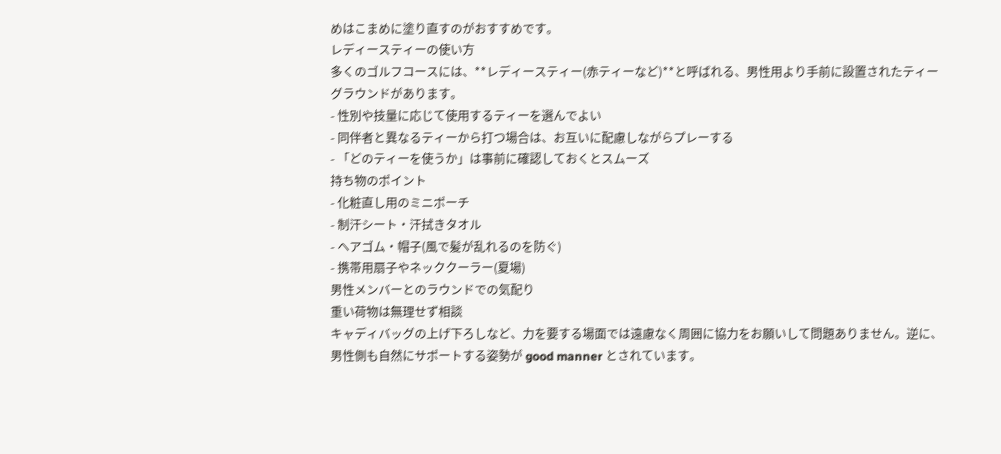めはこまめに塗り直すのがおすすめです。
レディースティーの使い方
多くのゴルフコースには、**レディースティー(赤ティーなど)**と呼ばれる、男性用より手前に設置されたティーグラウンドがあります。
- 性別や技量に応じて使用するティーを選んでよい
- 同伴者と異なるティーから打つ場合は、お互いに配慮しながらプレーする
- 「どのティーを使うか」は事前に確認しておくとスムーズ
持ち物のポイント
- 化粧直し用のミニポーチ
- 制汗シート・汗拭きタオル
- ヘアゴム・帽子(風で髪が乱れるのを防ぐ)
- 携帯用扇子やネッククーラー(夏場)
男性メンバーとのラウンドでの気配り
重い荷物は無理せず相談
キャディバッグの上げ下ろしなど、力を要する場面では遠慮なく周囲に協力をお願いして問題ありません。逆に、男性側も自然にサポートする姿勢が good manner とされています。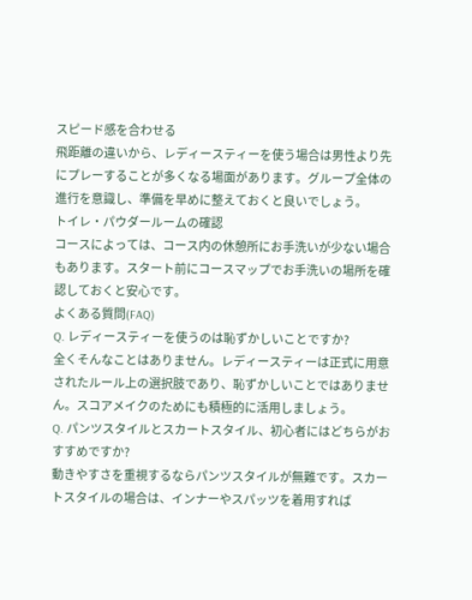スピード感を合わせる
飛距離の違いから、レディースティーを使う場合は男性より先にプレーすることが多くなる場面があります。グループ全体の進行を意識し、準備を早めに整えておくと良いでしょう。
トイレ・パウダールームの確認
コースによっては、コース内の休憩所にお手洗いが少ない場合もあります。スタート前にコースマップでお手洗いの場所を確認しておくと安心です。
よくある質問(FAQ)
Q. レディースティーを使うのは恥ずかしいことですか?
全くそんなことはありません。レディースティーは正式に用意されたルール上の選択肢であり、恥ずかしいことではありません。スコアメイクのためにも積極的に活用しましょう。
Q. パンツスタイルとスカートスタイル、初心者にはどちらがおすすめですか?
動きやすさを重視するならパンツスタイルが無難です。スカートスタイルの場合は、インナーやスパッツを着用すれば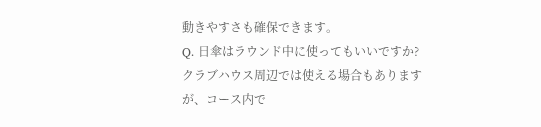動きやすさも確保できます。
Q. 日傘はラウンド中に使ってもいいですか?
クラブハウス周辺では使える場合もありますが、コース内で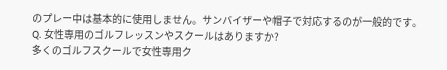のプレー中は基本的に使用しません。サンバイザーや帽子で対応するのが一般的です。
Q. 女性専用のゴルフレッスンやスクールはありますか?
多くのゴルフスクールで女性専用ク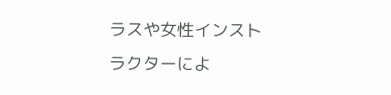ラスや女性インストラクターによ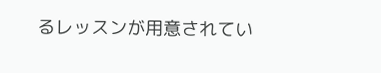るレッスンが用意されてい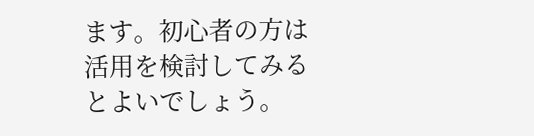ます。初心者の方は活用を検討してみるとよいでしょう。